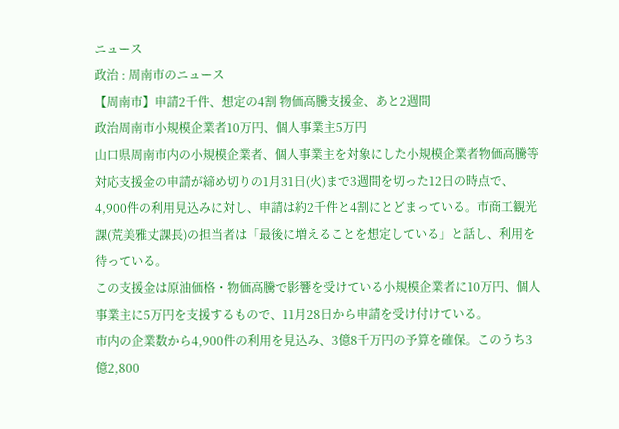ニュース
政治 : 周南市のニュース
【周南市】申請2千件、想定の4割 物価高騰支援金、あと2週間
政治周南市小規模企業者10万円、個人事業主5万円
山口県周南市内の小規模企業者、個人事業主を対象にした小規模企業者物価高騰等対応支援金の申請が締め切りの1月31日(火)まで3週間を切った12日の時点で、4,900件の利用見込みに対し、申請は約2千件と4割にとどまっている。市商工観光課(荒美雅丈課長)の担当者は「最後に増えることを想定している」と話し、利用を待っている。
この支援金は原油価格・物価高騰で影響を受けている小規模企業者に10万円、個人事業主に5万円を支援するもので、11月28日から申請を受け付けている。
市内の企業数から4,900件の利用を見込み、3億8千万円の予算を確保。このうち3億2,800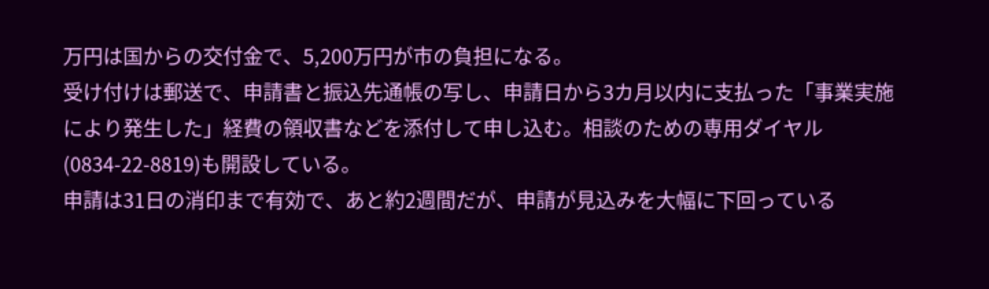万円は国からの交付金で、5,200万円が市の負担になる。
受け付けは郵送で、申請書と振込先通帳の写し、申請日から3カ月以内に支払った「事業実施により発生した」経費の領収書などを添付して申し込む。相談のための専用ダイヤル(0834-22-8819)も開設している。
申請は31日の消印まで有効で、あと約2週間だが、申請が見込みを大幅に下回っている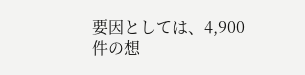要因としては、4,900件の想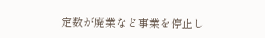定数が廃業など事業を停止し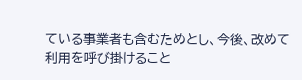ている事業者も含むためとし、今後、改めて利用を呼び掛けること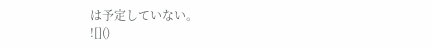は予定していない。
![]()